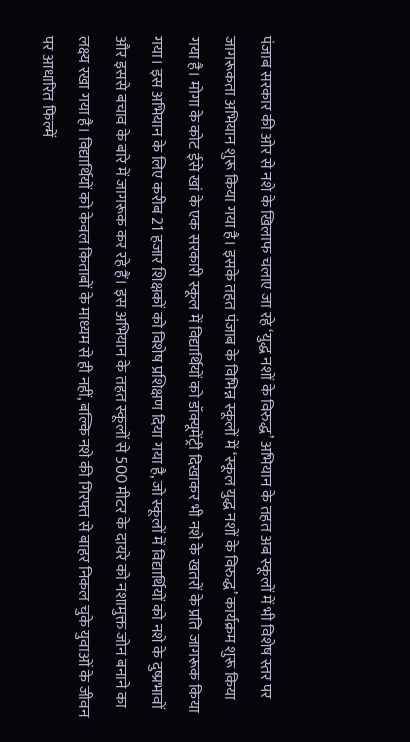पंजाब सरकार की ओर से नशे के खिलाफ चलाए जा रहे ‘युद्ध नशों के विरुद्ध’ अभियान के तहत अब स्कूलों में भी विशेष स्तर पर जागरूकता अभियान शुरू किया गया है। इसके तहत पंजाब के विभिन्न स्कूलों में ‘स्कूल युद्ध नशों के विरुद्ध’ कार्यक्रम शुरू किया गया है। मोगा के कोट ईसे खां के एक सरकारी स्कूल में विद्यार्थियों को डॉक्यूमेंट्री दिखाकर भी नशे के खतरों के प्रति जागरूक किया गया। इस अभियान के लिए करीब 21 हजार शिक्षकों को विशेष प्रशिक्षण दिया गया है, जो स्कूलों में विद्यार्थियों को नशे के दुष्प्रभावों और इससे बचाव के बारे में जागरूक कर रहे हैं। इस अभियान के तहत स्कूलों से 500 मीटर के दायरे को नशामुक्त जोन बनाने का लक्ष्य रखा गया है। विद्यार्थियों को केवल किताबों के माध्यम से ही नहीं, बल्कि नशे की गिरफ्त से बाहर निकल चुके युवाओं के जीवन पर आधारित फिल्में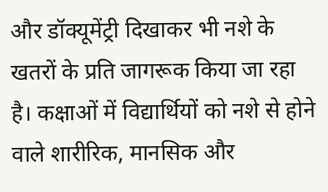और डॉक्यूमेंट्री दिखाकर भी नशे के खतरों के प्रति जागरूक किया जा रहा है। कक्षाओं में विद्यार्थियों को नशे से होने वाले शारीरिक, मानसिक और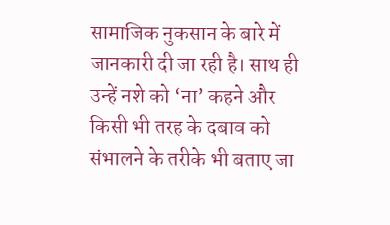सामाजिक नुकसान के बारे में जानकारी दी जा रही है। साथ ही उन्हें नशे को ‘ना’ कहने और किसी भी तरह के दबाव को संभालने के तरीके भी बताए जा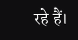रहे हैं।